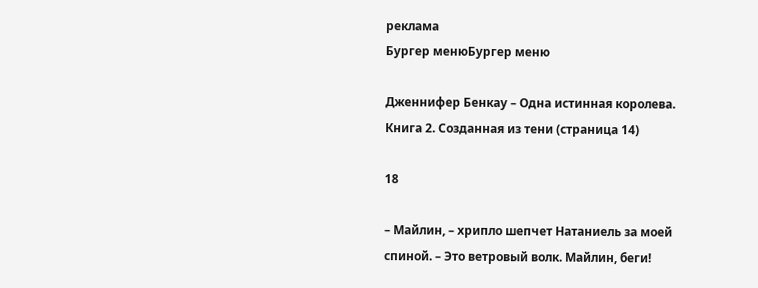реклама
Бургер менюБургер меню

Дженнифер Бенкау – Одна истинная королева. Книга 2. Созданная из тени (страница 14)

18

– Майлин, – хрипло шепчет Натаниель за моей спиной. – Это ветровый волк. Майлин, беги!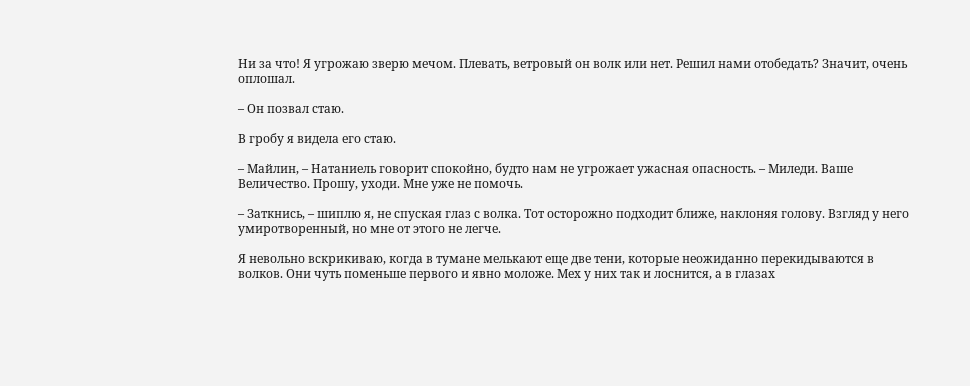Ни за что! Я угрожаю зверю мечом. Плевать, ветровый он волк или нет. Решил нами отобедать? Значит, очень оплошал.

– Он позвал стаю.

В гробу я видела его стаю.

– Майлин, – Натаниель говорит спокойно, будто нам не угрожает ужасная опасность. – Миледи. Ваше Величество. Прошу, уходи. Мне уже не помочь.

– Заткнись, – шиплю я, не спуская глаз с волка. Тот осторожно подходит ближе, наклоняя голову. Взгляд у него умиротворенный, но мне от этого не легче.

Я невольно вскрикиваю, когда в тумане мелькают еще две тени, которые неожиданно перекидываются в волков. Они чуть поменьше первого и явно моложе. Мех у них так и лоснится, а в глазах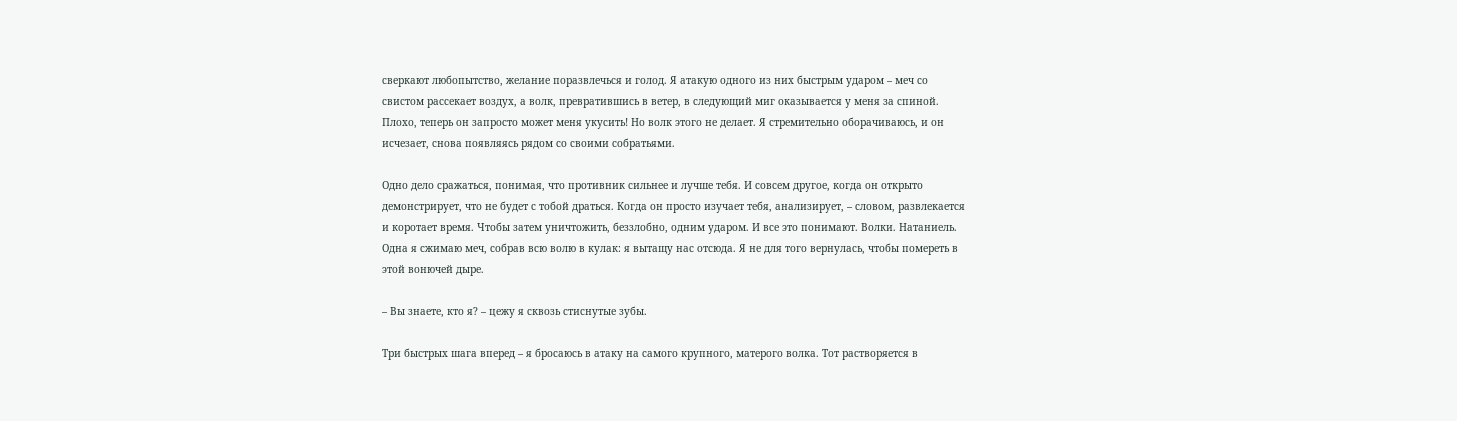сверкают любопытство, желание поразвлечься и голод. Я атакую одного из них быстрым ударом – меч со свистом рассекает воздух, а волк, превратившись в ветер, в следующий миг оказывается у меня за спиной. Плохо, теперь он запросто может меня укусить! Но волк этого не делает. Я стремительно оборачиваюсь, и он исчезает, снова появляясь рядом со своими собратьями.

Одно дело сражаться, понимая, что противник сильнее и лучше тебя. И совсем другое, когда он открыто демонстрирует, что не будет с тобой драться. Когда он просто изучает тебя, анализирует, – словом, развлекается и коротает время. Чтобы затем уничтожить, беззлобно, одним ударом. И все это понимают. Волки. Натаниель. Одна я сжимаю меч, собрав всю волю в кулак: я вытащу нас отсюда. Я не для того вернулась, чтобы помереть в этой вонючей дыре.

– Вы знаете, кто я? – цежу я сквозь стиснутые зубы.

Три быстрых шага вперед – я бросаюсь в атаку на самого крупного, матерого волка. Тот растворяется в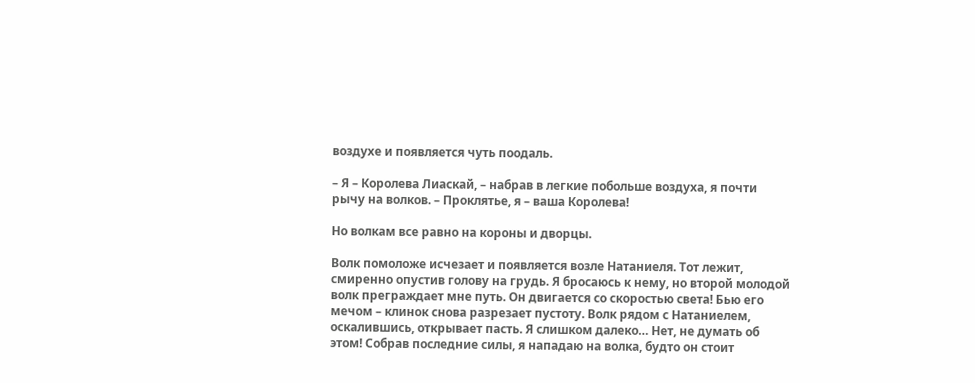воздухе и появляется чуть поодаль.

– Я – Королева Лиаскай, – набрав в легкие побольше воздуха, я почти рычу на волков. – Проклятье, я – ваша Королева!

Но волкам все равно на короны и дворцы.

Волк помоложе исчезает и появляется возле Натаниеля. Тот лежит, смиренно опустив голову на грудь. Я бросаюсь к нему, но второй молодой волк преграждает мне путь. Он двигается со скоростью света! Бью его мечом – клинок снова разрезает пустоту. Волк рядом с Натаниелем, оскалившись, открывает пасть. Я слишком далеко… Нет, не думать об этом! Собрав последние силы, я нападаю на волка, будто он стоит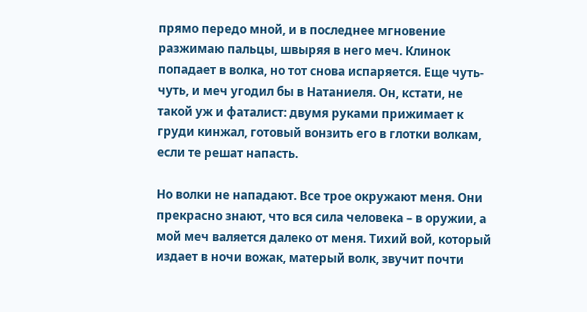прямо передо мной, и в последнее мгновение разжимаю пальцы, швыряя в него меч. Клинок попадает в волка, но тот снова испаряется. Еще чуть-чуть, и меч угодил бы в Натаниеля. Он, кстати, не такой уж и фаталист: двумя руками прижимает к груди кинжал, готовый вонзить его в глотки волкам, если те решат напасть.

Но волки не нападают. Все трое окружают меня. Они прекрасно знают, что вся сила человека – в оружии, а мой меч валяется далеко от меня. Тихий вой, который издает в ночи вожак, матерый волк, звучит почти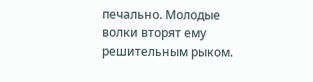печально. Молодые волки вторят ему решительным рыком.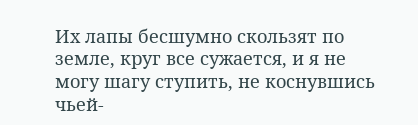Их лапы бесшумно скользят по земле, круг все сужается, и я не могу шагу ступить, не коснувшись чьей-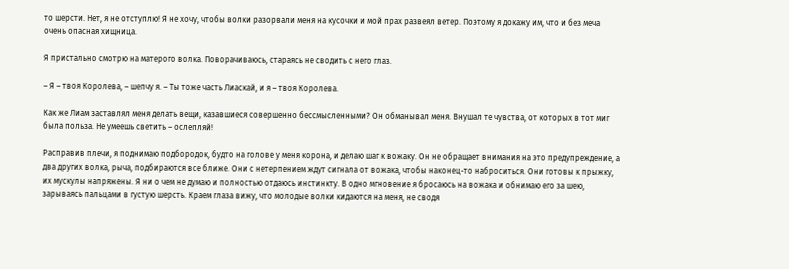то шерсти. Нет, я не отступлю! Я не хочу, чтобы волки разорвали меня на кусочки и мой прах развеял ветер. Поэтому я докажу им, что и без меча очень опасная хищница.

Я пристально смотрю на матерого волка. Поворачиваюсь, стараясь не сводить с него глаз.

– Я – твоя Королева, – шепчу я. – Ты тоже часть Лиаскай, и я – твоя Королева.

Как же Лиам заставлял меня делать вещи, казавшиеся совершенно бессмысленными? Он обманывал меня. Внушал те чувства, от которых в тот миг была польза. Не умеешь светить – ослепляй!

Расправив плечи, я поднимаю подбородок, будто на голове у меня корона, и делаю шаг к вожаку. Он не обращает внимания на это предупреждение, а два других волка, рыча, подбираются все ближе. Они с нетерпением ждут сигнала от вожака, чтобы наконец-то наброситься. Они готовы к прыжку, их мускулы напряжены. Я ни о чем не думаю и полностью отдаюсь инстинкту. В одно мгновение я бросаюсь на вожака и обнимаю его за шею, зарываясь пальцами в густую шерсть. Краем глаза вижу, что молодые волки кидаются на меня, не сводя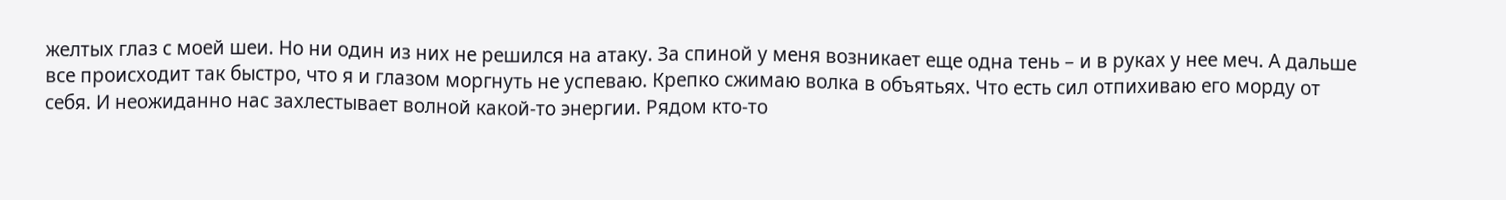желтых глаз с моей шеи. Но ни один из них не решился на атаку. За спиной у меня возникает еще одна тень – и в руках у нее меч. А дальше все происходит так быстро, что я и глазом моргнуть не успеваю. Крепко сжимаю волка в объятьях. Что есть сил отпихиваю его морду от себя. И неожиданно нас захлестывает волной какой-то энергии. Рядом кто-то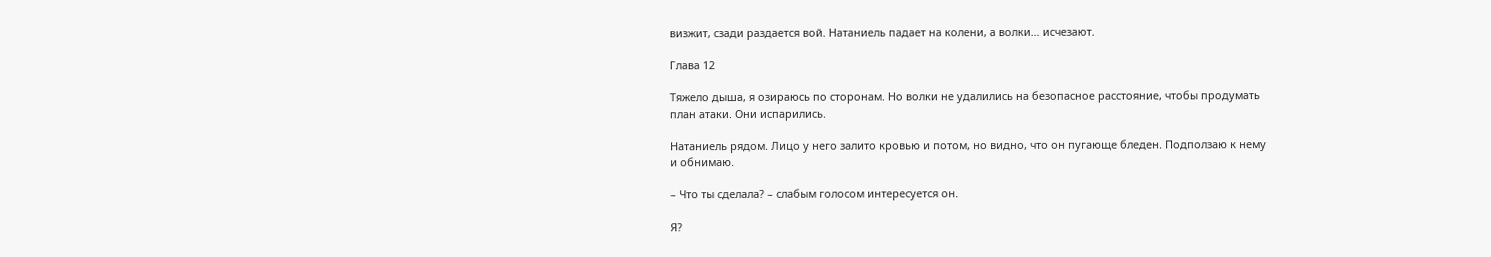визжит, сзади раздается вой. Натаниель падает на колени, а волки… исчезают.

Глава 12

Тяжело дыша, я озираюсь по сторонам. Но волки не удалились на безопасное расстояние, чтобы продумать план атаки. Они испарились.

Натаниель рядом. Лицо у него залито кровью и потом, но видно, что он пугающе бледен. Подползаю к нему и обнимаю.

– Что ты сделала? – слабым голосом интересуется он.

Я?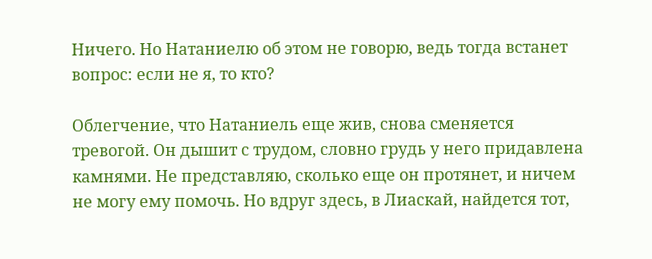Ничего. Но Натаниелю об этом не говорю, ведь тогда встанет вопрос: если не я, то кто?

Облегчение, что Натаниель еще жив, снова сменяется тревогой. Он дышит с трудом, словно грудь у него придавлена камнями. Не представляю, сколько еще он протянет, и ничем не могу ему помочь. Но вдруг здесь, в Лиаскай, найдется тот,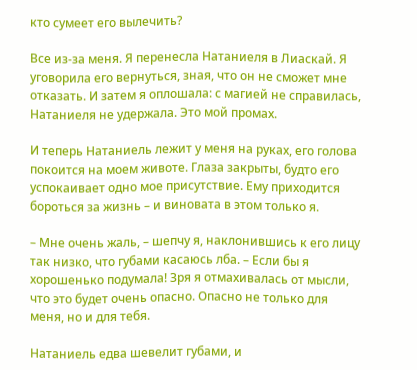кто сумеет его вылечить?

Все из-за меня. Я перенесла Натаниеля в Лиаскай. Я уговорила его вернуться, зная, что он не сможет мне отказать. И затем я оплошала: с магией не справилась, Натаниеля не удержала. Это мой промах.

И теперь Натаниель лежит у меня на руках, его голова покоится на моем животе. Глаза закрыты, будто его успокаивает одно мое присутствие. Ему приходится бороться за жизнь – и виновата в этом только я.

– Мне очень жаль, – шепчу я, наклонившись к его лицу так низко, что губами касаюсь лба. – Если бы я хорошенько подумала! Зря я отмахивалась от мысли, что это будет очень опасно. Опасно не только для меня, но и для тебя.

Натаниель едва шевелит губами, и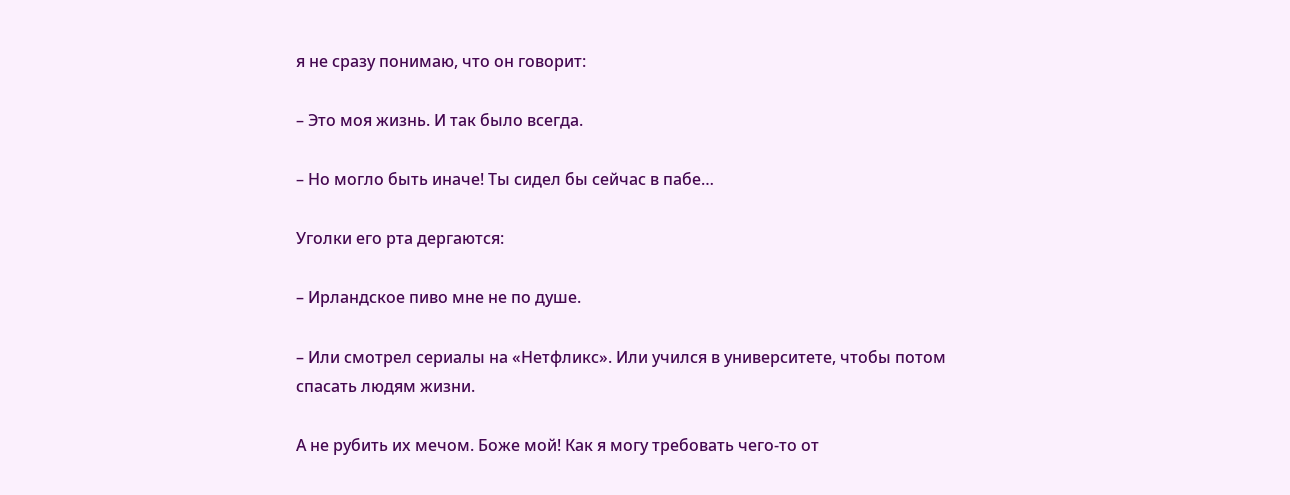я не сразу понимаю, что он говорит:

– Это моя жизнь. И так было всегда.

– Но могло быть иначе! Ты сидел бы сейчас в пабе…

Уголки его рта дергаются:

– Ирландское пиво мне не по душе.

– Или смотрел сериалы на «Нетфликс». Или учился в университете, чтобы потом спасать людям жизни.

А не рубить их мечом. Боже мой! Как я могу требовать чего-то от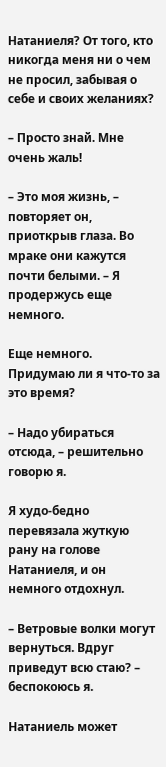Натаниеля? От того, кто никогда меня ни о чем не просил, забывая о себе и своих желаниях?

– Просто знай. Мне очень жаль!

– Это моя жизнь, – повторяет он, приоткрыв глаза. Во мраке они кажутся почти белыми. – Я продержусь еще немного.

Еще немного. Придумаю ли я что-то за это время?

– Надо убираться отсюда, – решительно говорю я.

Я худо-бедно перевязала жуткую рану на голове Натаниеля, и он немного отдохнул.

– Ветровые волки могут вернуться. Вдруг приведут всю стаю? – беспокоюсь я.

Натаниель может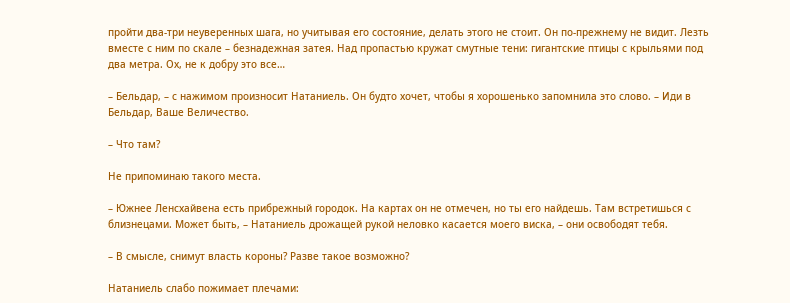пройти два-три неуверенных шага, но учитывая его состояние, делать этого не стоит. Он по-прежнему не видит. Лезть вместе с ним по скале – безнадежная затея. Над пропастью кружат смутные тени: гигантские птицы с крыльями под два метра. Ох, не к добру это все…

– Бельдар, – с нажимом произносит Натаниель. Он будто хочет, чтобы я хорошенько запомнила это слово. – Иди в Бельдар, Ваше Величество.

– Что там?

Не припоминаю такого места.

– Южнее Ленсхайвена есть прибрежный городок. На картах он не отмечен, но ты его найдешь. Там встретишься с близнецами. Может быть, – Натаниель дрожащей рукой неловко касается моего виска, – они освободят тебя.

– В смысле, снимут власть короны? Разве такое возможно?

Натаниель слабо пожимает плечами: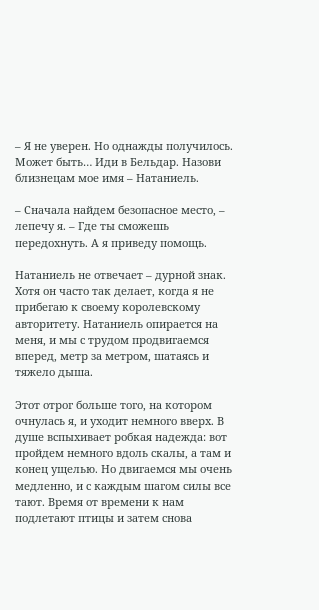– Я не уверен. Но однажды получилось. Может быть… Иди в Бельдар. Назови близнецам мое имя – Натаниель.

– Сначала найдем безопасное место, – лепечу я. – Где ты сможешь передохнуть. А я приведу помощь.

Натаниель не отвечает – дурной знак. Хотя он часто так делает, когда я не прибегаю к своему королевскому авторитету. Натаниель опирается на меня, и мы с трудом продвигаемся вперед, метр за метром, шатаясь и тяжело дыша.

Этот отрог больше того, на котором очнулась я, и уходит немного вверх. В душе вспыхивает робкая надежда: вот пройдем немного вдоль скалы, а там и конец ущелью. Но двигаемся мы очень медленно, и с каждым шагом силы все тают. Время от времени к нам подлетают птицы и затем снова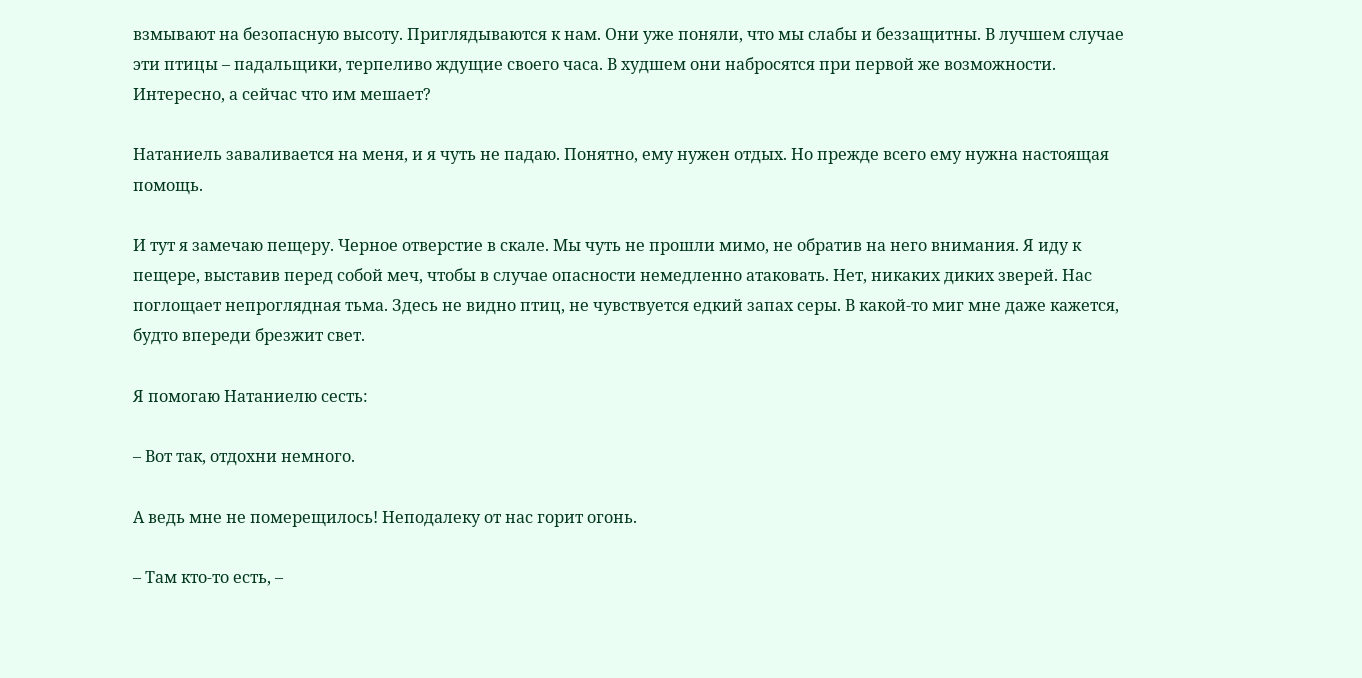взмывают на безопасную высоту. Приглядываются к нам. Они уже поняли, что мы слабы и беззащитны. В лучшем случае эти птицы – падальщики, терпеливо ждущие своего часа. В худшем они набросятся при первой же возможности. Интересно, а сейчас что им мешает?

Натаниель заваливается на меня, и я чуть не падаю. Понятно, ему нужен отдых. Но прежде всего ему нужна настоящая помощь.

И тут я замечаю пещеру. Черное отверстие в скале. Мы чуть не прошли мимо, не обратив на него внимания. Я иду к пещере, выставив перед собой меч, чтобы в случае опасности немедленно атаковать. Нет, никаких диких зверей. Нас поглощает непроглядная тьма. Здесь не видно птиц, не чувствуется едкий запах серы. В какой-то миг мне даже кажется, будто впереди брезжит свет.

Я помогаю Натаниелю сесть:

– Вот так, отдохни немного.

А ведь мне не померещилось! Неподалеку от нас горит огонь.

– Там кто-то есть, –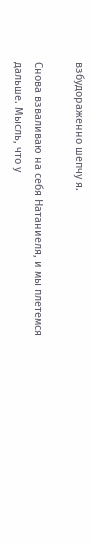взбудораженно шепчу я.

Снова взваливаю на себя Натаниеля, и мы плетемся дальше. Мысль, что у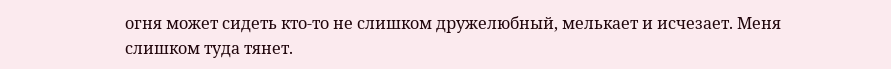огня может сидеть кто-то не слишком дружелюбный, мелькает и исчезает. Меня слишком туда тянет.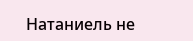Натаниель не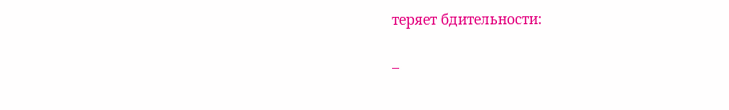теряет бдительности:

–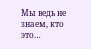Мы ведь не знаем, кто это…